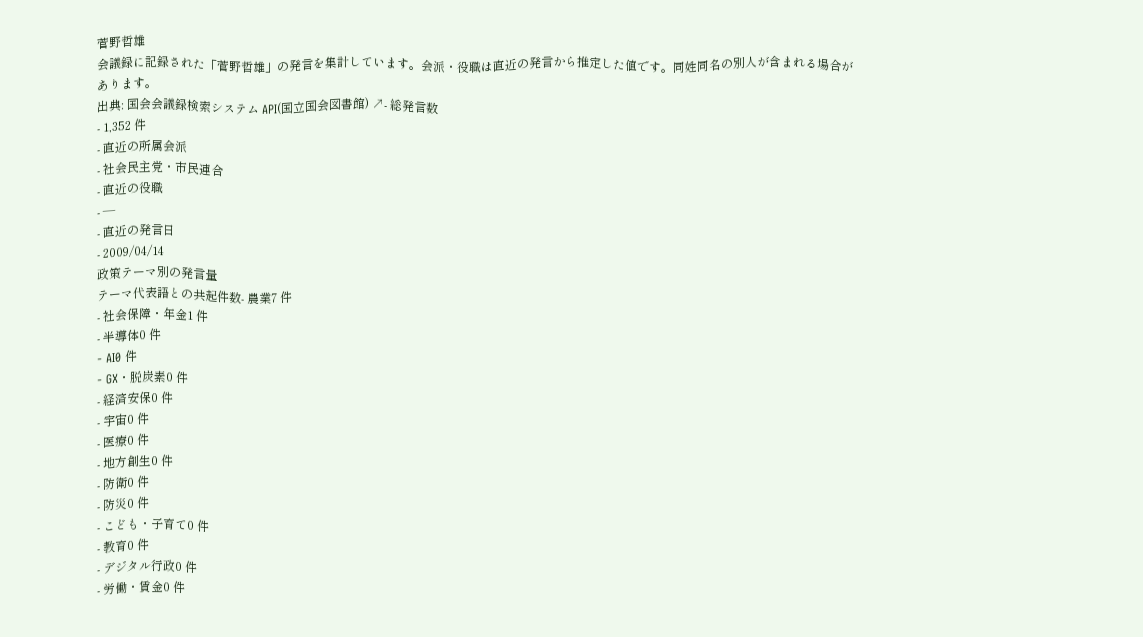菅野哲雄
会議録に記録された「菅野哲雄」の発言を集計しています。会派・役職は直近の発言から推定した値です。同姓同名の別人が含まれる場合があります。
出典: 国会会議録検索システム API(国立国会図書館) ↗- 総発言数
- 1,352 件
- 直近の所属会派
- 社会民主党・市民連合
- 直近の役職
- —
- 直近の発言日
- 2009/04/14
政策テーマ別の発言量
テーマ代表語との共起件数- 農業7 件
- 社会保障・年金1 件
- 半導体0 件
- AI0 件
- GX・脱炭素0 件
- 経済安保0 件
- 宇宙0 件
- 医療0 件
- 地方創生0 件
- 防衛0 件
- 防災0 件
- こども・子育て0 件
- 教育0 件
- デジタル行政0 件
- 労働・賃金0 件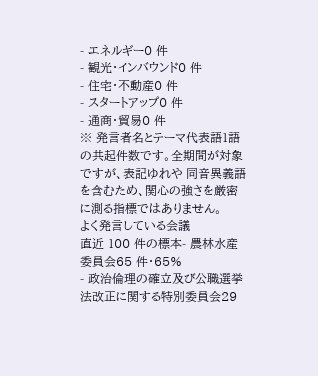- エネルギー0 件
- 観光・インバウンド0 件
- 住宅・不動産0 件
- スタートアップ0 件
- 通商・貿易0 件
※ 発言者名とテーマ代表語1語の共起件数です。全期間が対象ですが、表記ゆれや 同音異義語を含むため、関心の強さを厳密に測る指標ではありません。
よく発言している会議
直近 100 件の標本- 農林水産委員会65 件・65%
- 政治倫理の確立及び公職選挙法改正に関する特別委員会29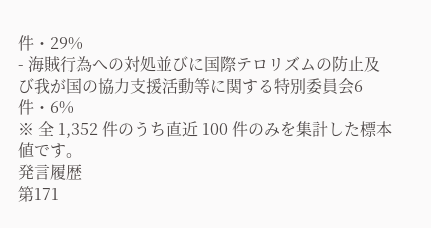件・29%
- 海賊行為への対処並びに国際テロリズムの防止及び我が国の協力支援活動等に関する特別委員会6 件・6%
※ 全 1,352 件のうち直近 100 件のみを集計した標本値です。
発言履歴
第171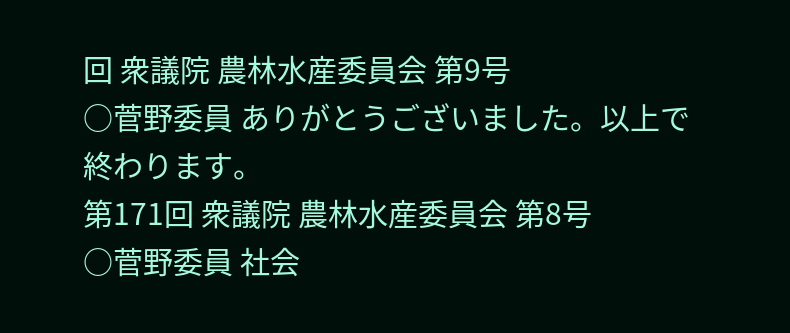回 衆議院 農林水産委員会 第9号
○菅野委員 ありがとうございました。以上で終わります。
第171回 衆議院 農林水産委員会 第8号
○菅野委員 社会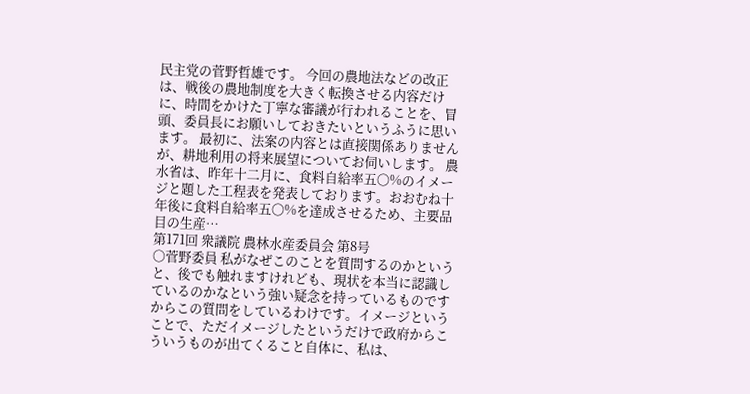民主党の菅野哲雄です。 今回の農地法などの改正は、戦後の農地制度を大きく転換させる内容だけに、時間をかけた丁寧な審議が行われることを、冒頭、委員長にお願いしておきたいというふうに思います。 最初に、法案の内容とは直接関係ありませんが、耕地利用の将来展望についてお伺いします。 農水省は、昨年十二月に、食料自給率五〇%のイメージと題した工程表を発表しております。おおむね十年後に食料自給率五〇%を達成させるため、主要品目の生産…
第171回 衆議院 農林水産委員会 第8号
○菅野委員 私がなぜこのことを質問するのかというと、後でも触れますけれども、現状を本当に認識しているのかなという強い疑念を持っているものですからこの質問をしているわけです。イメージということで、ただイメージしたというだけで政府からこういうものが出てくること自体に、私は、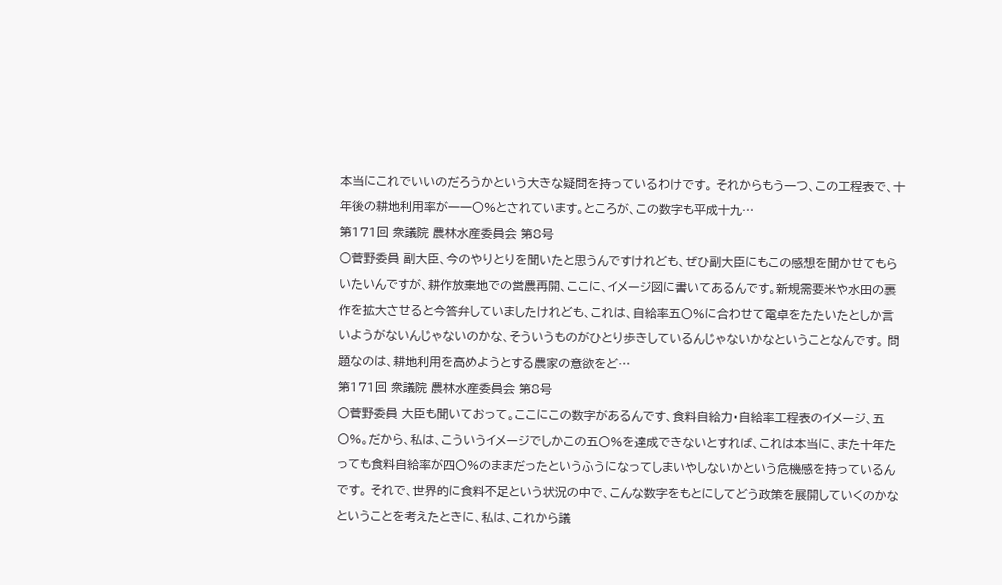本当にこれでいいのだろうかという大きな疑問を持っているわけです。 それからもう一つ、この工程表で、十年後の耕地利用率が一一〇%とされています。ところが、この数字も平成十九…
第171回 衆議院 農林水産委員会 第8号
○菅野委員 副大臣、今のやりとりを聞いたと思うんですけれども、ぜひ副大臣にもこの感想を聞かせてもらいたいんですが、耕作放棄地での営農再開、ここに、イメージ図に書いてあるんです。新規需要米や水田の裏作を拡大させると今答弁していましたけれども、これは、自給率五〇%に合わせて電卓をたたいたとしか言いようがないんじゃないのかな、そういうものがひとり歩きしているんじゃないかなということなんです。 問題なのは、耕地利用を高めようとする農家の意欲をど…
第171回 衆議院 農林水産委員会 第8号
○菅野委員 大臣も聞いておって。ここにこの数字があるんです、食料自給力・自給率工程表のイメージ、五〇%。だから、私は、こういうイメージでしかこの五〇%を達成できないとすれば、これは本当に、また十年たっても食料自給率が四〇%のままだったというふうになってしまいやしないかという危機感を持っているんです。 それで、世界的に食料不足という状況の中で、こんな数字をもとにしてどう政策を展開していくのかなということを考えたときに、私は、これから議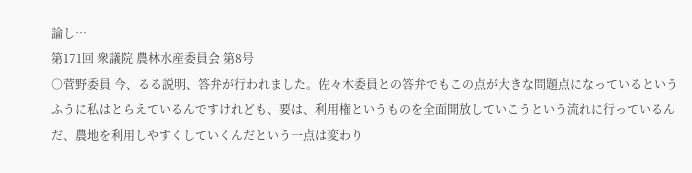論し…
第171回 衆議院 農林水産委員会 第8号
○菅野委員 今、るる説明、答弁が行われました。佐々木委員との答弁でもこの点が大きな問題点になっているというふうに私はとらえているんですけれども、要は、利用権というものを全面開放していこうという流れに行っているんだ、農地を利用しやすくしていくんだという一点は変わり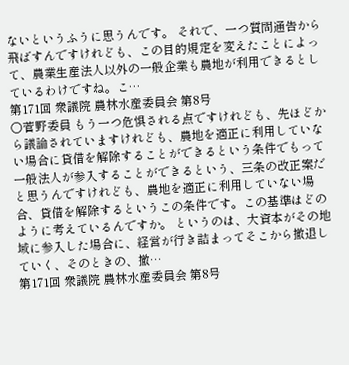ないというふうに思うんです。 それで、一つ質問通告から飛ばすんですけれども、この目的規定を変えたことによって、農業生産法人以外の一般企業も農地が利用できるとしているわけですね。こ…
第171回 衆議院 農林水産委員会 第8号
○菅野委員 もう一つ危惧される点ですけれども、先ほどから議論されていますけれども、農地を適正に利用していない場合に貸借を解除することができるという条件でもって一般法人が参入することができるという、三条の改正案だと思うんですけれども、農地を適正に利用していない場合、貸借を解除するというこの条件です。この基準はどのように考えているんですか。 というのは、大資本がその地域に参入した場合に、経営が行き詰まってそこから撤退していく、そのときの、撤…
第171回 衆議院 農林水産委員会 第8号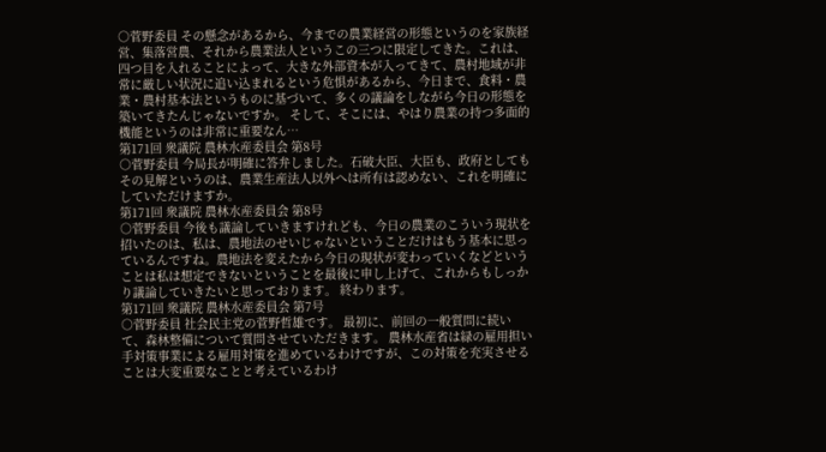○菅野委員 その懸念があるから、今までの農業経営の形態というのを家族経営、集落営農、それから農業法人というこの三つに限定してきた。これは、四つ目を入れることによって、大きな外部資本が入ってきて、農村地域が非常に厳しい状況に追い込まれるという危惧があるから、今日まで、食料・農業・農村基本法というものに基づいて、多くの議論をしながら今日の形態を築いてきたんじゃないですか。 そして、そこには、やはり農業の持つ多面的機能というのは非常に重要なん…
第171回 衆議院 農林水産委員会 第8号
○菅野委員 今局長が明確に答弁しました。石破大臣、大臣も、政府としてもその見解というのは、農業生産法人以外へは所有は認めない、これを明確にしていただけますか。
第171回 衆議院 農林水産委員会 第8号
○菅野委員 今後も議論していきますけれども、今日の農業のこういう現状を招いたのは、私は、農地法のせいじゃないということだけはもう基本に思っているんですね。農地法を変えたから今日の現状が変わっていくなどということは私は想定できないということを最後に申し上げて、これからもしっかり議論していきたいと思っております。 終わります。
第171回 衆議院 農林水産委員会 第7号
○菅野委員 社会民主党の菅野哲雄です。 最初に、前回の一般質問に続いて、森林整備について質問させていただきます。 農林水産省は緑の雇用担い手対策事業による雇用対策を進めているわけですが、この対策を充実させることは大変重要なことと考えているわけ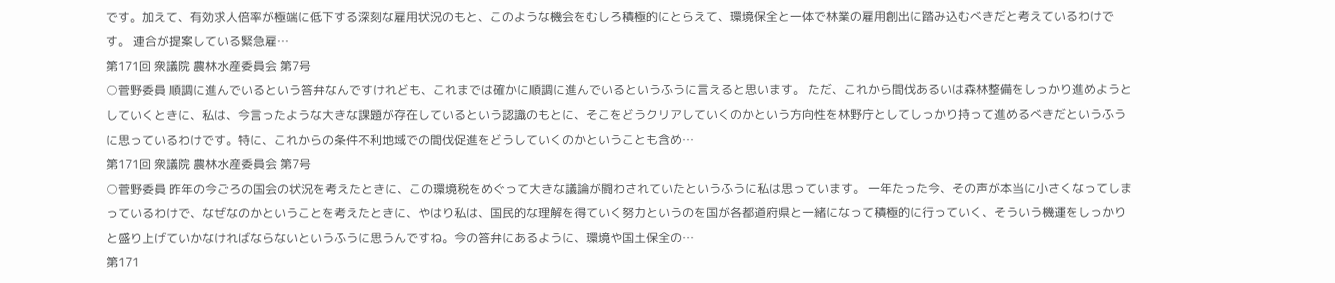です。加えて、有効求人倍率が極端に低下する深刻な雇用状況のもと、このような機会をむしろ積極的にとらえて、環境保全と一体で林業の雇用創出に踏み込むべきだと考えているわけです。 連合が提案している緊急雇…
第171回 衆議院 農林水産委員会 第7号
○菅野委員 順調に進んでいるという答弁なんですけれども、これまでは確かに順調に進んでいるというふうに言えると思います。 ただ、これから間伐あるいは森林整備をしっかり進めようとしていくときに、私は、今言ったような大きな課題が存在しているという認識のもとに、そこをどうクリアしていくのかという方向性を林野庁としてしっかり持って進めるべきだというふうに思っているわけです。特に、これからの条件不利地域での間伐促進をどうしていくのかということも含め…
第171回 衆議院 農林水産委員会 第7号
○菅野委員 昨年の今ごろの国会の状況を考えたときに、この環境税をめぐって大きな議論が闘わされていたというふうに私は思っています。 一年たった今、その声が本当に小さくなってしまっているわけで、なぜなのかということを考えたときに、やはり私は、国民的な理解を得ていく努力というのを国が各都道府県と一緒になって積極的に行っていく、そういう機運をしっかりと盛り上げていかなければならないというふうに思うんですね。今の答弁にあるように、環境や国土保全の…
第171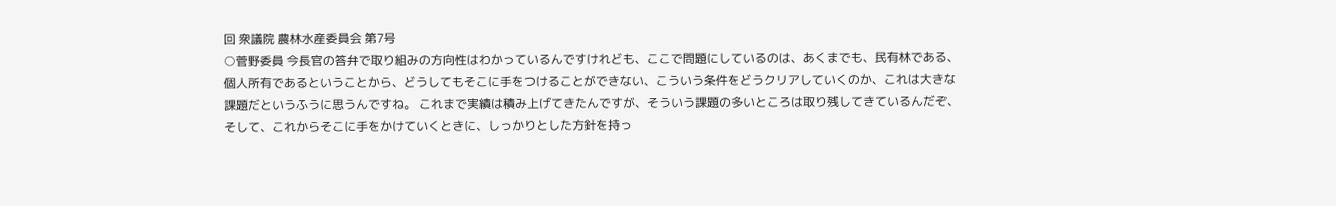回 衆議院 農林水産委員会 第7号
○菅野委員 今長官の答弁で取り組みの方向性はわかっているんですけれども、ここで問題にしているのは、あくまでも、民有林である、個人所有であるということから、どうしてもそこに手をつけることができない、こういう条件をどうクリアしていくのか、これは大きな課題だというふうに思うんですね。 これまで実績は積み上げてきたんですが、そういう課題の多いところは取り残してきているんだぞ、そして、これからそこに手をかけていくときに、しっかりとした方針を持っ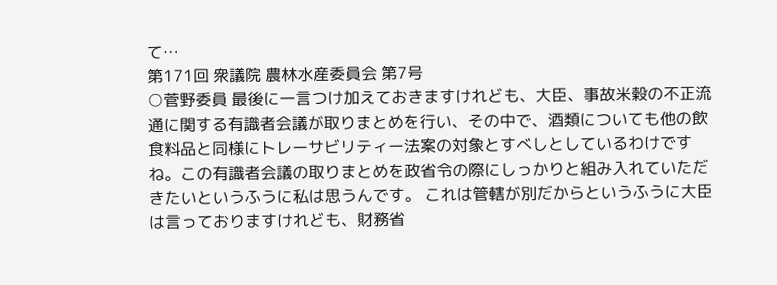て…
第171回 衆議院 農林水産委員会 第7号
○菅野委員 最後に一言つけ加えておきますけれども、大臣、事故米穀の不正流通に関する有識者会議が取りまとめを行い、その中で、酒類についても他の飲食料品と同様にトレーサビリティー法案の対象とすべしとしているわけですね。この有識者会議の取りまとめを政省令の際にしっかりと組み入れていただきたいというふうに私は思うんです。 これは管轄が別だからというふうに大臣は言っておりますけれども、財務省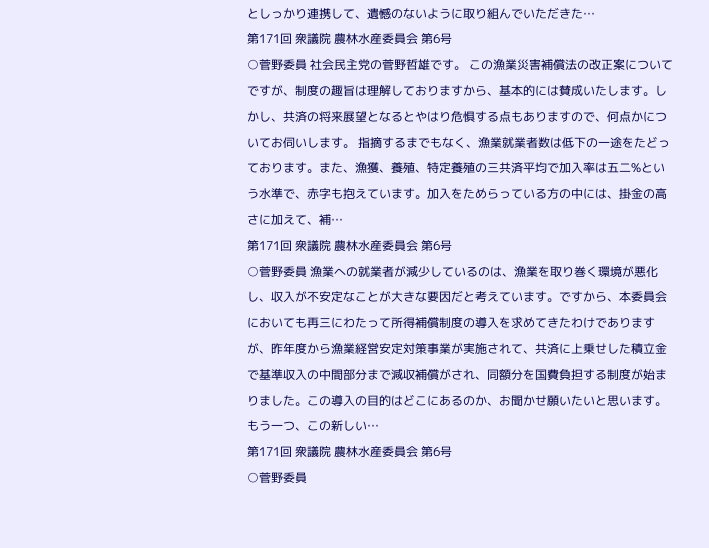としっかり連携して、遺憾のないように取り組んでいただきた…
第171回 衆議院 農林水産委員会 第6号
○菅野委員 社会民主党の菅野哲雄です。 この漁業災害補償法の改正案についてですが、制度の趣旨は理解しておりますから、基本的には賛成いたします。しかし、共済の将来展望となるとやはり危惧する点もありますので、何点かについてお伺いします。 指摘するまでもなく、漁業就業者数は低下の一途をたどっております。また、漁獲、養殖、特定養殖の三共済平均で加入率は五二%という水準で、赤字も抱えています。加入をためらっている方の中には、掛金の高さに加えて、補…
第171回 衆議院 農林水産委員会 第6号
○菅野委員 漁業への就業者が減少しているのは、漁業を取り巻く環境が悪化し、収入が不安定なことが大きな要因だと考えています。ですから、本委員会においても再三にわたって所得補償制度の導入を求めてきたわけでありますが、昨年度から漁業経営安定対策事業が実施されて、共済に上乗せした積立金で基準収入の中間部分まで減収補償がされ、同額分を国費負担する制度が始まりました。この導入の目的はどこにあるのか、お聞かせ願いたいと思います。 もう一つ、この新しい…
第171回 衆議院 農林水産委員会 第6号
○菅野委員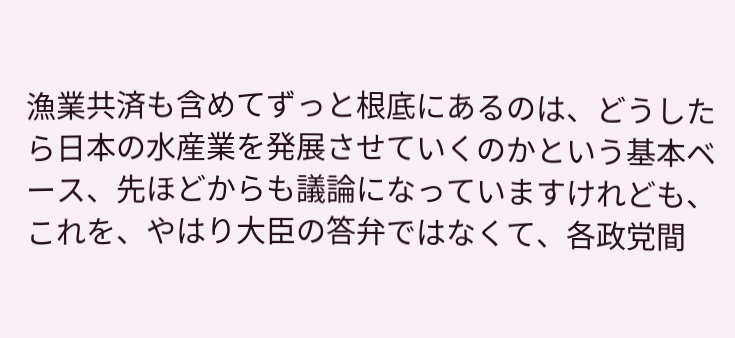漁業共済も含めてずっと根底にあるのは、どうしたら日本の水産業を発展させていくのかという基本ベース、先ほどからも議論になっていますけれども、これを、やはり大臣の答弁ではなくて、各政党間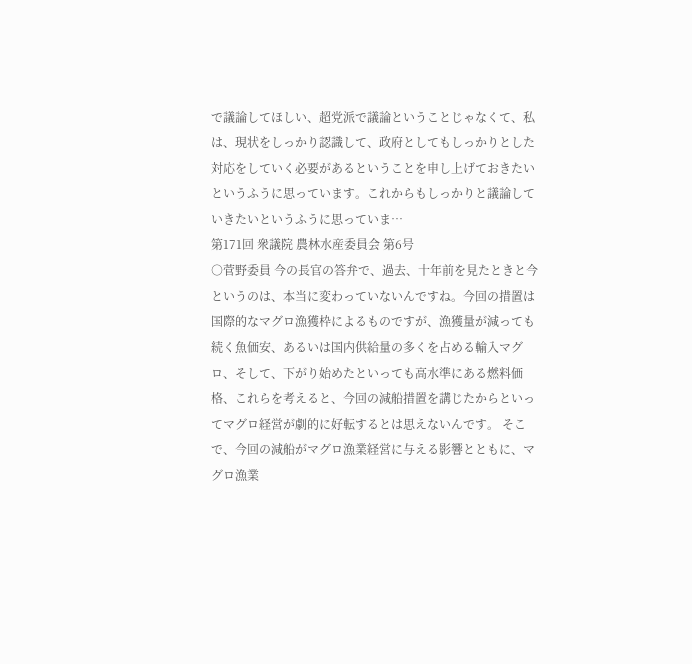で議論してほしい、超党派で議論ということじゃなくて、私は、現状をしっかり認識して、政府としてもしっかりとした対応をしていく必要があるということを申し上げておきたいというふうに思っています。これからもしっかりと議論していきたいというふうに思っていま…
第171回 衆議院 農林水産委員会 第6号
○菅野委員 今の長官の答弁で、過去、十年前を見たときと今というのは、本当に変わっていないんですね。今回の措置は国際的なマグロ漁獲枠によるものですが、漁獲量が減っても続く魚価安、あるいは国内供給量の多くを占める輸入マグロ、そして、下がり始めたといっても高水準にある燃料価格、これらを考えると、今回の減船措置を講じたからといってマグロ経営が劇的に好転するとは思えないんです。 そこで、今回の減船がマグロ漁業経営に与える影響とともに、マグロ漁業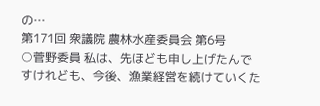の…
第171回 衆議院 農林水産委員会 第6号
○菅野委員 私は、先ほども申し上げたんですけれども、今後、漁業経営を続けていくた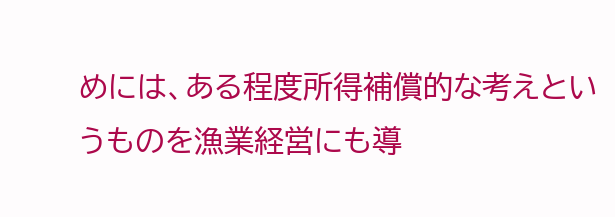めには、ある程度所得補償的な考えというものを漁業経営にも導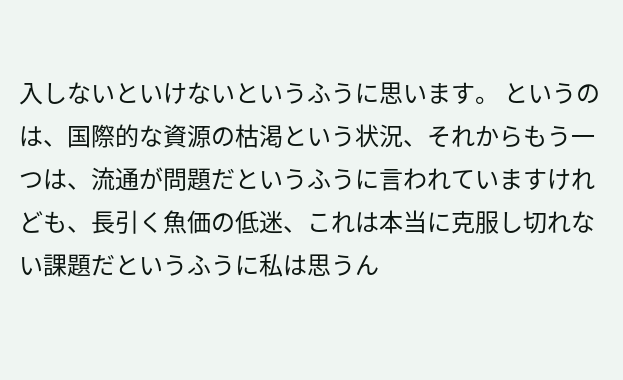入しないといけないというふうに思います。 というのは、国際的な資源の枯渇という状況、それからもう一つは、流通が問題だというふうに言われていますけれども、長引く魚価の低迷、これは本当に克服し切れない課題だというふうに私は思うん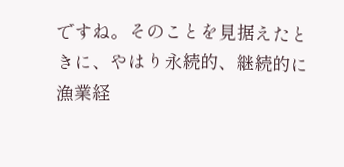ですね。そのことを見据えたときに、やはり永続的、継続的に漁業経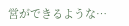営ができるような…